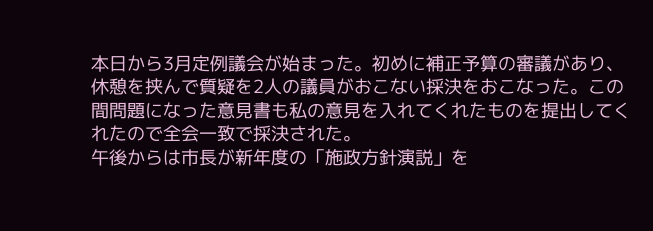本日から3月定例議会が始まった。初めに補正予算の審議があり、休憩を挟んで質疑を2人の議員がおこない採決をおこなった。この間問題になった意見書も私の意見を入れてくれたものを提出してくれたので全会一致で採決された。
午後からは市長が新年度の「施政方針演説」を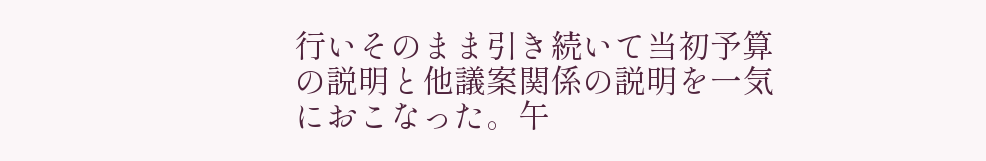行いそのまま引き続いて当初予算の説明と他議案関係の説明を一気におこなった。午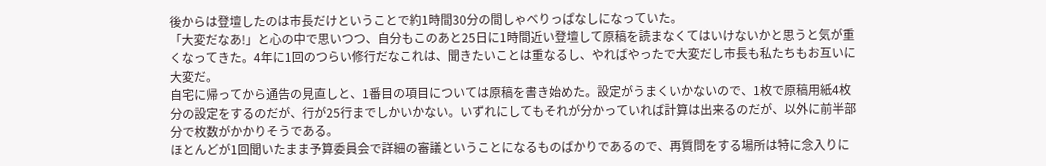後からは登壇したのは市長だけということで約1時間30分の間しゃべりっぱなしになっていた。
「大変だなあ!」と心の中で思いつつ、自分もこのあと25日に1時間近い登壇して原稿を読まなくてはいけないかと思うと気が重くなってきた。4年に1回のつらい修行だなこれは、聞きたいことは重なるし、やればやったで大変だし市長も私たちもお互いに大変だ。
自宅に帰ってから通告の見直しと、1番目の項目については原稿を書き始めた。設定がうまくいかないので、1枚で原稿用紙4枚分の設定をするのだが、行が25行までしかいかない。いずれにしてもそれが分かっていれば計算は出来るのだが、以外に前半部分で枚数がかかりそうである。
ほとんどが1回聞いたまま予算委員会で詳細の審議ということになるものばかりであるので、再質問をする場所は特に念入りに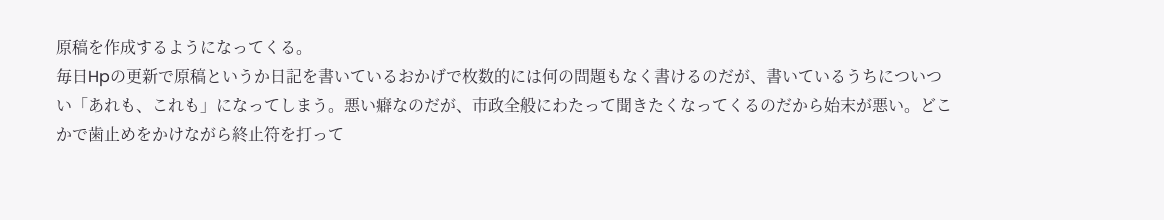原稿を作成するようになってくる。
毎日Hpの更新で原稿というか日記を書いているおかげで枚数的には何の問題もなく書けるのだが、書いているうちについつい「あれも、これも」になってしまう。悪い癖なのだが、市政全般にわたって聞きたくなってくるのだから始末が悪い。どこかで歯止めをかけながら終止符を打って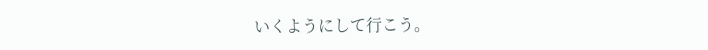いくようにして行こう。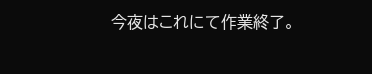今夜はこれにて作業終了。